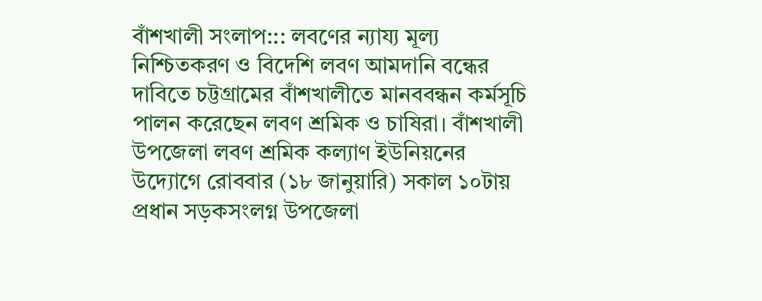বাঁশখালী সংলাপ::: লবণের ন্যায্য মূল্য নিশ্চিতকরণ ও বিদেশি লবণ আমদানি বন্ধের দাবিতে চট্টগ্রামের বাঁশখালীতে মানববন্ধন কর্মসূচি পালন করেছেন লবণ শ্রমিক ও চাষিরা। বাঁশখালী উপজেলা লবণ শ্রমিক কল্যাণ ইউনিয়নের উদ্যোগে রোববার (১৮ জানুয়ারি) সকাল ১০টায় প্রধান সড়কসংলগ্ন উপজেলা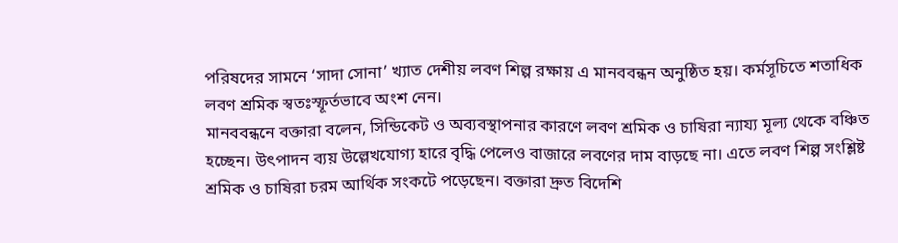পরিষদের সামনে ‘সাদা সোনা’ খ্যাত দেশীয় লবণ শিল্প রক্ষায় এ মানববন্ধন অনুষ্ঠিত হয়। কর্মসূচিতে শতাধিক লবণ শ্রমিক স্বতঃস্ফূর্তভাবে অংশ নেন।
মানববন্ধনে বক্তারা বলেন, সিন্ডিকেট ও অব্যবস্থাপনার কারণে লবণ শ্রমিক ও চাষিরা ন্যায্য মূল্য থেকে বঞ্চিত হচ্ছেন। উৎপাদন ব্যয় উল্লেখযোগ্য হারে বৃদ্ধি পেলেও বাজারে লবণের দাম বাড়ছে না। এতে লবণ শিল্প সংশ্লিষ্ট শ্রমিক ও চাষিরা চরম আর্থিক সংকটে পড়েছেন। বক্তারা দ্রুত বিদেশি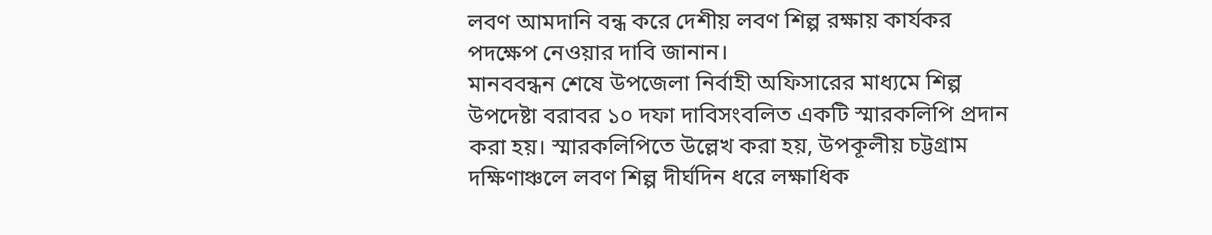লবণ আমদানি বন্ধ করে দেশীয় লবণ শিল্প রক্ষায় কার্যকর পদক্ষেপ নেওয়ার দাবি জানান।
মানববন্ধন শেষে উপজেলা নির্বাহী অফিসারের মাধ্যমে শিল্প উপদেষ্টা বরাবর ১০ দফা দাবিসংবলিত একটি স্মারকলিপি প্রদান করা হয়। স্মারকলিপিতে উল্লেখ করা হয়, উপকূলীয় চট্টগ্রাম দক্ষিণাঞ্চলে লবণ শিল্প দীর্ঘদিন ধরে লক্ষাধিক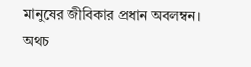মানুষের জীবিকার প্রধান অবলম্বন। অথচ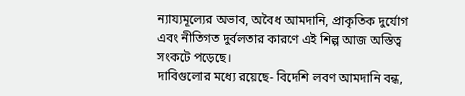ন্যায্যমূল্যের অভাব, অবৈধ আমদানি, প্রাকৃতিক দুর্যোগ এবং নীতিগত দুর্বলতার কারণে এই শিল্প আজ অস্তিত্ব সংকটে পড়েছে।
দাবিগুলোর মধ্যে রয়েছে- বিদেশি লবণ আমদানি বন্ধ,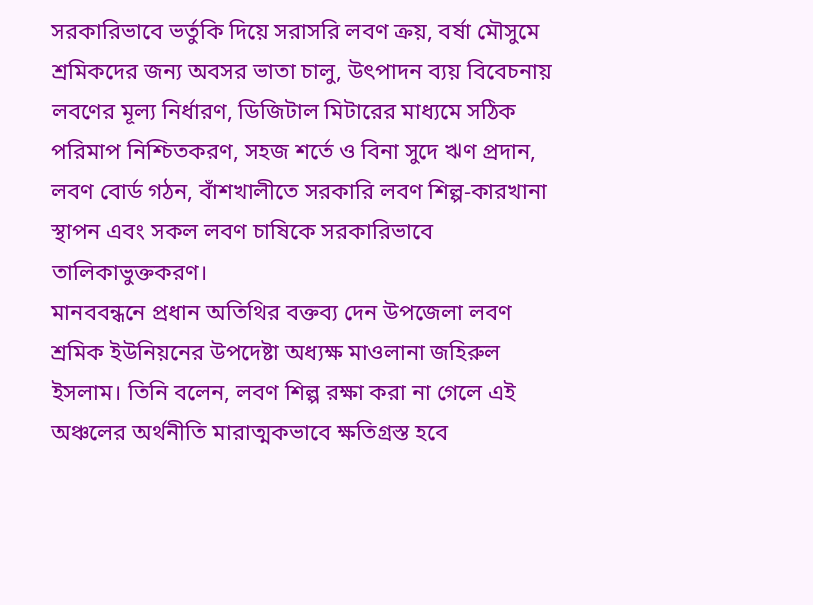সরকারিভাবে ভর্তুকি দিয়ে সরাসরি লবণ ক্রয়, বর্ষা মৌসুমে শ্রমিকদের জন্য অবসর ভাতা চালু, উৎপাদন ব্যয় বিবেচনায় লবণের মূল্য নির্ধারণ, ডিজিটাল মিটারের মাধ্যমে সঠিক পরিমাপ নিশ্চিতকরণ, সহজ শর্তে ও বিনা সুদে ঋণ প্রদান, লবণ বোর্ড গঠন, বাঁশখালীতে সরকারি লবণ শিল্প-কারখানা স্থাপন এবং সকল লবণ চাষিকে সরকারিভাবে তালিকাভুক্তকরণ।
মানববন্ধনে প্রধান অতিথির বক্তব্য দেন উপজেলা লবণ শ্রমিক ইউনিয়নের উপদেষ্টা অধ্যক্ষ মাওলানা জহিরুল ইসলাম। তিনি বলেন, লবণ শিল্প রক্ষা করা না গেলে এই অঞ্চলের অর্থনীতি মারাত্মকভাবে ক্ষতিগ্রস্ত হবে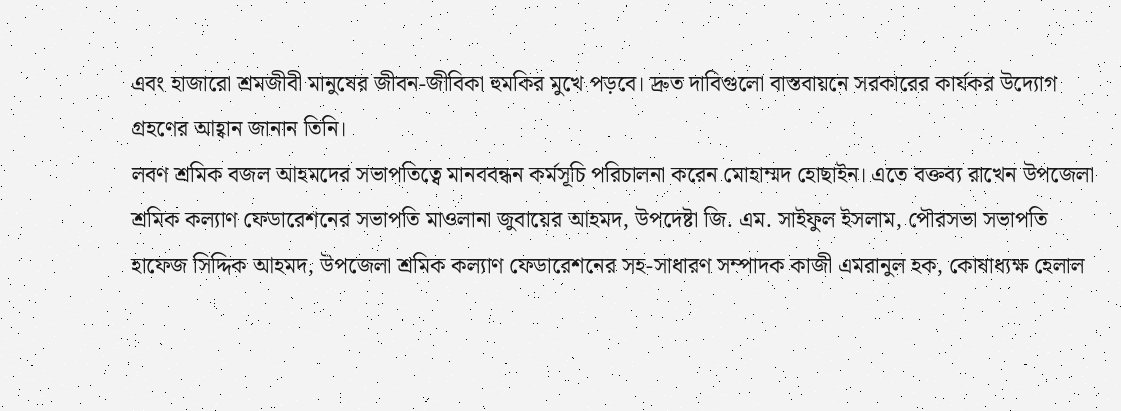এবং হাজারো শ্রমজীবী মানুষের জীবন-জীবিকা হুমকির মুখে পড়বে। দ্রুত দাবিগুলো বাস্তবায়নে সরকারের কার্যকর উদ্যোগ গ্রহণের আহ্বান জানান তিনি।
লবণ শ্রমিক বজল আহমদের সভাপতিত্বে মানববন্ধন কর্মসূচি পরিচালনা করেন মোহাম্মদ হোছাইন। এতে বক্তব্য রাখেন উপজেলা শ্রমিক কল্যাণ ফেডারেশনের সভাপতি মাওলানা জুবায়ের আহমদ, উপদেষ্টা জি. এম. সাইফুল ইসলাম, পৌরসভা সভাপতি হাফেজ সিদ্দিক আহমদ, উপজেলা শ্রমিক কল্যাণ ফেডারেশনের সহ-সাধারণ সম্পাদক কাজী এমরানুল হক, কোষাধ্যক্ষ হেলাল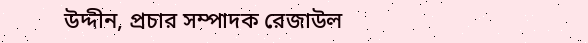উদ্দীন, প্রচার সম্পাদক রেজাউল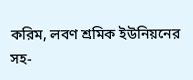করিম, লবণ শ্রমিক ইউনিয়নের সহ-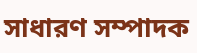সাধারণ সম্পাদক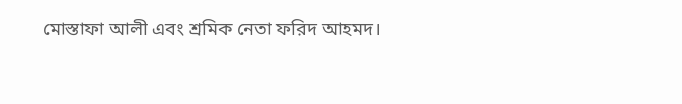মোস্তাফা আলী এবং শ্রমিক নেতা ফরিদ আহমদ।